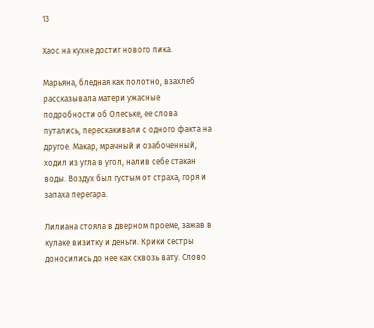13

Хаос на кухне достиг нового пика.

Марьяна, бледная как полотно, взахлеб рассказывала матери ужасные подробности об Олеське, ее слова путались, перескакивали с одного факта на другое. Макар, мрачный и озабоченный, ходил из угла в угол, налив себе стакан воды. Воздух был густым от страха, горя и запаха перегара.

Лилиана стояла в дверном проеме, зажав в кулаке визитку и деньги. Крики сестры доносились до нее как сквозь вату. Слово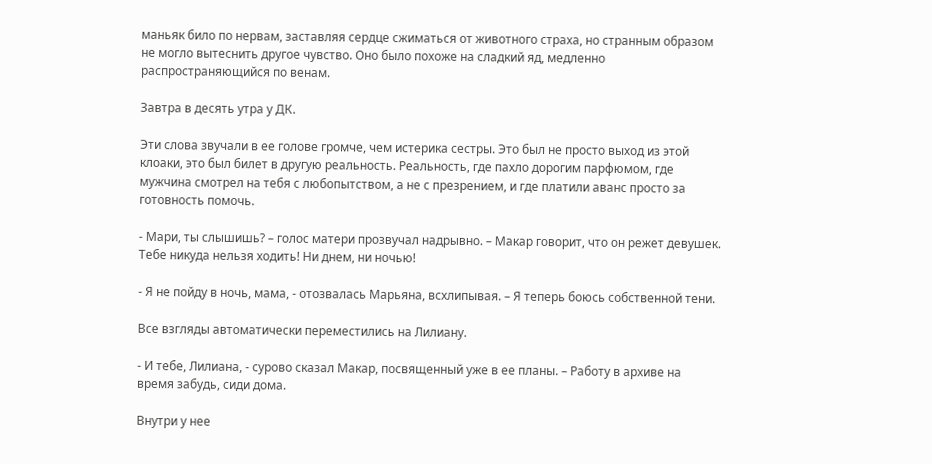маньяк било по нервам, заставляя сердце сжиматься от животного страха, но странным образом не могло вытеснить другое чувство. Оно было похоже на сладкий яд, медленно распространяющийся по венам.

Завтра в десять утра у ДК.

Эти слова звучали в ее голове громче, чем истерика сестры. Это был не просто выход из этой клоаки, это был билет в другую реальность. Реальность, где пахло дорогим парфюмом, где мужчина смотрел на тебя с любопытством, а не с презрением, и где платили аванс просто за готовность помочь.

- Мари, ты слышишь? – голос матери прозвучал надрывно. – Макар говорит, что он режет девушек. Тебе никуда нельзя ходить! Ни днем, ни ночью!

- Я не пойду в ночь, мама, - отозвалась Марьяна, всхлипывая. – Я теперь боюсь собственной тени.

Все взгляды автоматически переместились на Лилиану.

- И тебе, Лилиана, - сурово сказал Макар, посвященный уже в ее планы. – Работу в архиве на время забудь, сиди дома.

Внутри у нее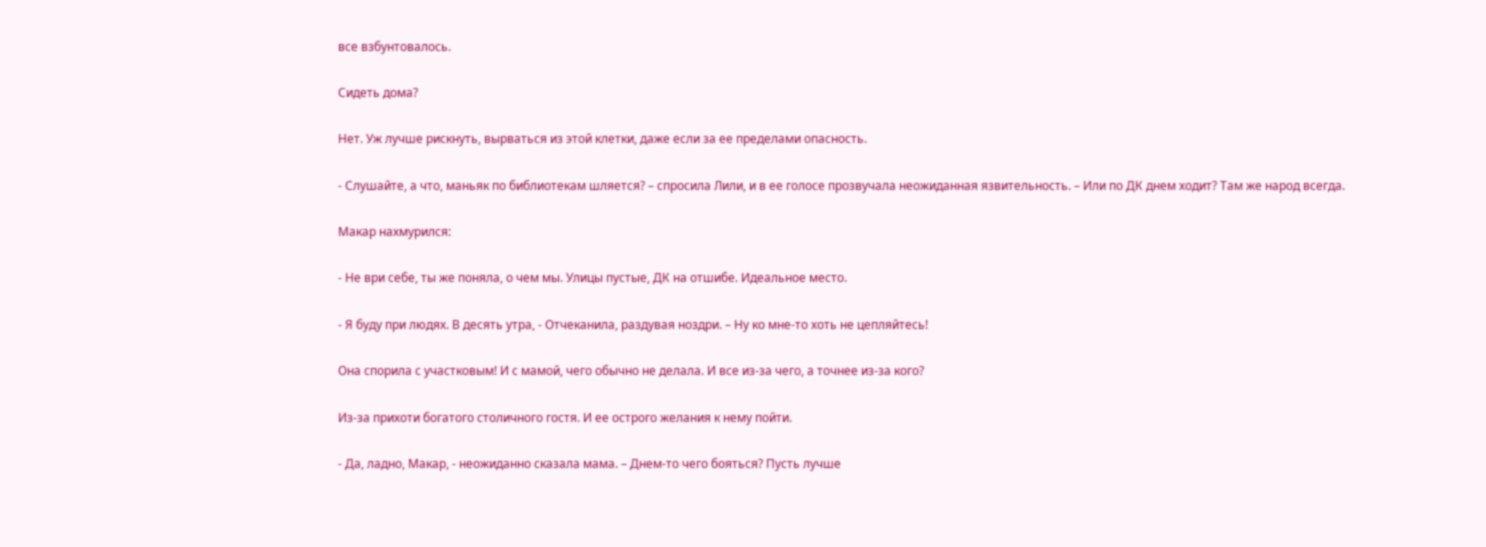все взбунтовалось.

Сидеть дома?

Нет. Уж лучше рискнуть, вырваться из этой клетки, даже если за ее пределами опасность.

- Слушайте, а что, маньяк по библиотекам шляется? – спросила Лили, и в ее голосе прозвучала неожиданная язвительность. – Или по ДК днем ходит? Там же народ всегда.

Макар нахмурился:

- Не ври себе, ты же поняла, о чем мы. Улицы пустые, ДК на отшибе. Идеальное место.

- Я буду при людях. В десять утра, - Отчеканила, раздувая ноздри. – Ну ко мне-то хоть не цепляйтесь!

Она спорила с участковым! И с мамой, чего обычно не делала. И все из-за чего, а точнее из-за кого?

Из-за прихоти богатого столичного гостя. И ее острого желания к нему пойти.

- Да, ладно, Макар, - неожиданно сказала мама. – Днем-то чего бояться? Пусть лучше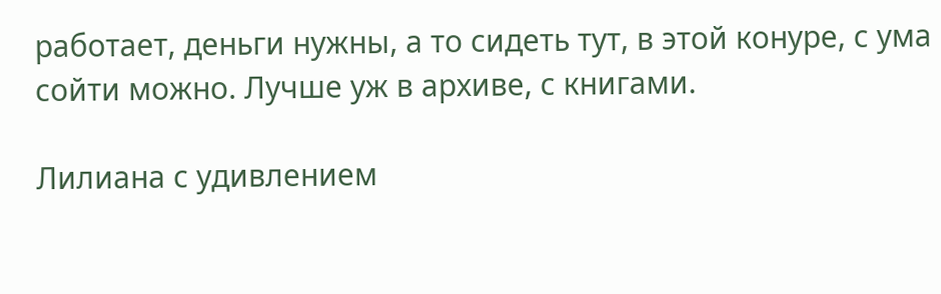работает, деньги нужны, а то сидеть тут, в этой конуре, с ума сойти можно. Лучше уж в архиве, с книгами.

Лилиана с удивлением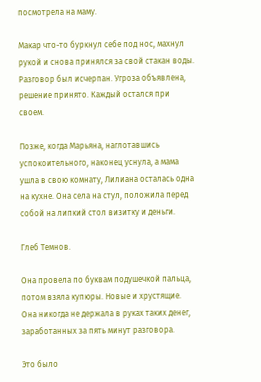посмотрела на маму.

Макар что-то буркнул себе под нос, махнул рукой и снова принялся за свой стакан воды. Разговор был исчерпан. Угроза объявлена, решение принято. Каждый остался при своем.

Позже, когда Марьяна, наглотавшись успокоительного, наконец уснула, а мама ушла в свою комнату, Лилиана осталась одна на кухне. Она села на стул, положила перед собой на липкий стол визитку и деньги.

Глеб Темнов.

Она провела по буквам подушечкой пальца, потом взяла купюры. Новые и хрустящие. Она никогда не держала в руках таких денег, заработанных за пять минут разговора.

Это было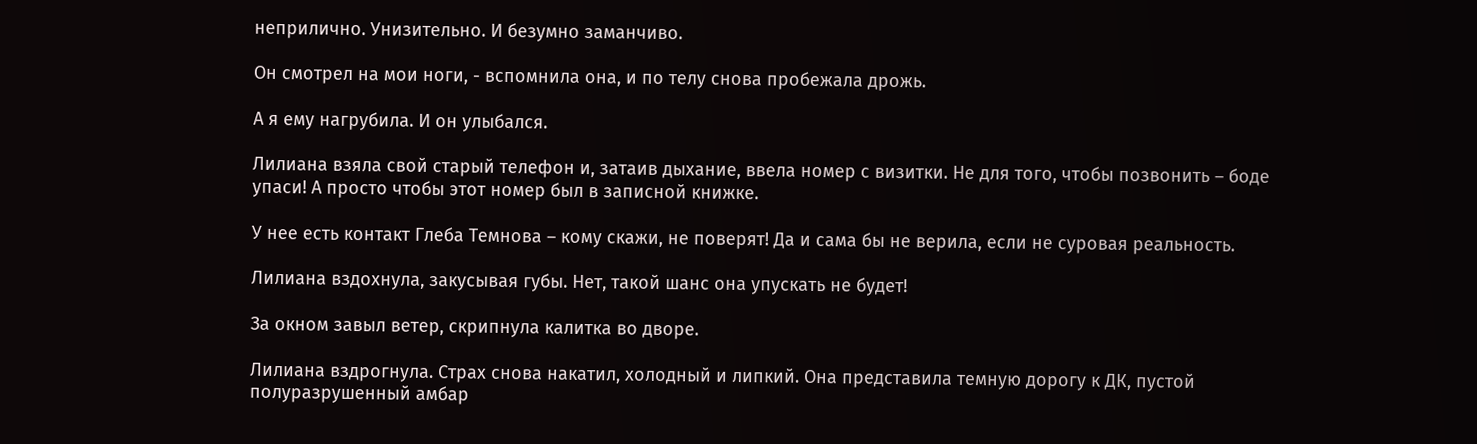неприлично. Унизительно. И безумно заманчиво.

Он смотрел на мои ноги, - вспомнила она, и по телу снова пробежала дрожь.

А я ему нагрубила. И он улыбался.

Лилиана взяла свой старый телефон и, затаив дыхание, ввела номер с визитки. Не для того, чтобы позвонить – боде упаси! А просто чтобы этот номер был в записной книжке.

У нее есть контакт Глеба Темнова – кому скажи, не поверят! Да и сама бы не верила, если не суровая реальность.

Лилиана вздохнула, закусывая губы. Нет, такой шанс она упускать не будет!

За окном завыл ветер, скрипнула калитка во дворе.

Лилиана вздрогнула. Страх снова накатил, холодный и липкий. Она представила темную дорогу к ДК, пустой полуразрушенный амбар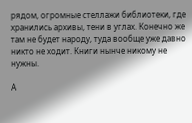рядом, огромные стеллажи библиотеки, где хранились архивы, тени в углах. Конечно же там не будет народу, туда вообще уже давно никто не ходит. Книги нынче никому не нужны.

А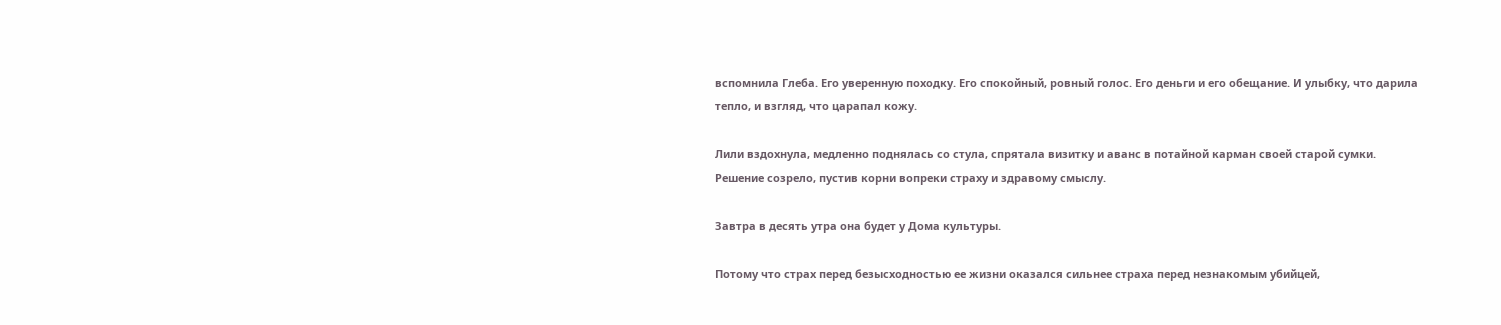вспомнила Глеба. Его уверенную походку. Его спокойный, ровный голос. Его деньги и его обещание. И улыбку, что дарила тепло, и взгляд, что царапал кожу.

Лили вздохнула, медленно поднялась со стула, спрятала визитку и аванс в потайной карман своей старой сумки. Решение созрело, пустив корни вопреки страху и здравому смыслу.

Завтра в десять утра она будет у Дома культуры.

Потому что страх перед безысходностью ее жизни оказался сильнее страха перед незнакомым убийцей,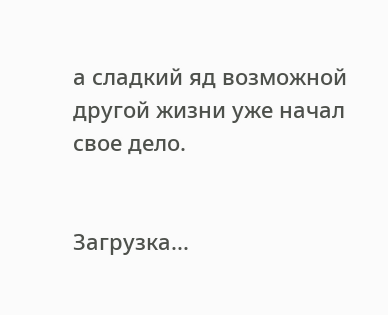а сладкий яд возможной другой жизни уже начал свое дело.


Загрузка...